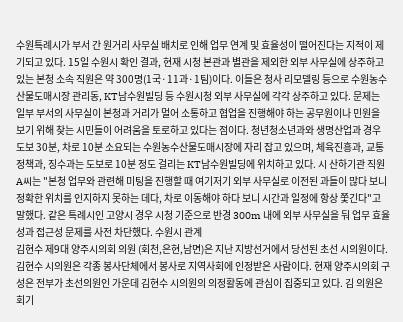수원특례시가 부서 간 원거리 사무실 배치로 인해 업무 연계 및 효율성이 떨어진다는 지적이 제기되고 있다. 15일 수원시 확인 결과, 현재 시청 본관과 별관을 제외한 외부 사무실에 상주하고 있는 본청 소속 직원은 약 300명(1국·11과·1팀)이다. 이들은 청사 리모델링 등으로 수원농수산물도매시장 관리동, KT남수원빌딩 등 수원시청 외부 사무실에 각각 상주하고 있다. 문제는 일부 부서의 사무실이 본청과 거리가 멀어 소통하고 협업을 진행해야 하는 공무원이나 민원을 보기 위해 찾는 시민들이 어려움을 토로하고 있다는 점이다. 청년청소년과와 생명산업과 경우 도보 30분, 차로 10분 소요되는 수원농수산물도매시장에 자리 잡고 있으며, 체육진흥과, 교통정책과, 징수과는 도보로 10분 정도 걸리는 KT남수원빌딩에 위치하고 있다. 시 산하기관 직원 A씨는 "본청 업무와 관련해 미팅을 진행할 때 여기저기 외부 사무실로 이전된 과들이 많다 보니 정확한 위치를 인지하지 못하는 데다, 차로 이동해야 하다 보니 시간과 일정에 항상 쫓긴다"고 말했다. 같은 특례시인 고양시 경우 시청 기준으로 반경 300m 내에 외부 사무실을 둬 업무 효율성과 접근성 문제를 사전 차단했다. 수원시 관계
김현수 제9대 양주시의회 의원 (회천,은현,남면)은 지난 지방선거에서 당선된 초선 시의원이다. 김현수 시의원은 각종 봉사단체에서 봉사로 지역사회에 인정받은 사람이다. 현재 양주시의회 구성은 전부가 초선의원인 가운데 김현수 시의원의 의정활동에 관심이 집중되고 있다. 김 의원은 회기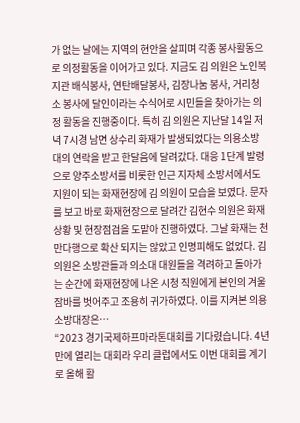가 없는 날에는 지역의 현안을 살피며 각종 봉사활동으로 의정활동을 이어가고 있다. 지금도 김 의원은 노인복지관 배식봉사, 연탄배달봉사, 김장나눔 봉사, 거리청소 봉사에 달인이라는 수식어로 시민들을 찾아가는 의정 활동을 진행중이다. 특히 김 의원은 지난달 14일 저녁 7시경 남면 상수리 화재가 발생되었다는 의용소방대의 연락을 받고 한달음에 달려갔다. 대응 1단계 발령으로 양주소방서를 비롯한 인근 지자체 소방서에서도 지원이 되는 화재현장에 김 의원이 모습을 보였다. 문자를 보고 바로 화재현장으로 달려간 김현수 의원은 화재 상황 및 현장점검을 도맡아 진행하였다. 그날 화재는 천만다행으로 확산 되지는 않았고 인명피해도 없었다. 김 의원은 소방관들과 의소대 대원들을 격려하고 돌아가는 순간에 화재현장에 나온 시청 직원에게 본인의 겨울잠바를 벗어주고 조용히 귀가하였다. 이를 지켜본 의용소방대장은…
“2023 경기국제하프마라톤대회를 기다렸습니다. 4년 만에 열리는 대회라 우리 클럽에서도 이번 대회를 계기로 올해 활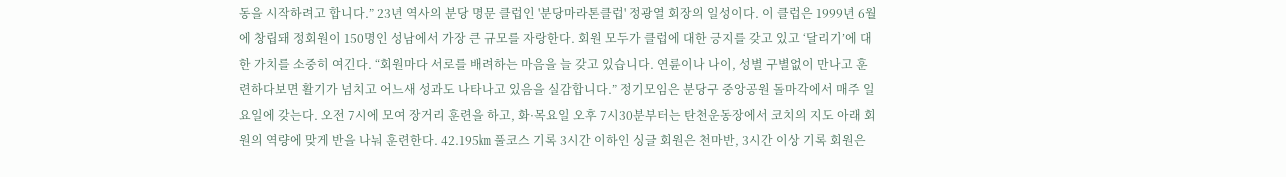동을 시작하려고 합니다.” 23년 역사의 분당 명문 클럽인 '분당마라톤클럽' 정광열 회장의 일성이다. 이 클럽은 1999년 6월에 창립돼 정회원이 150명인 성남에서 가장 큰 규모를 자랑한다. 회원 모두가 클럽에 대한 긍지를 갖고 있고 ‘달리기’에 대한 가치를 소중히 여긴다. “회원마다 서로를 배려하는 마음을 늘 갖고 있습니다. 연륜이나 나이, 성별 구별없이 만나고 훈련하다보면 활기가 넘치고 어느새 성과도 나타나고 있음을 실감합니다.” 정기모임은 분당구 중앙공원 돌마각에서 매주 일요일에 갖는다. 오전 7시에 모여 장거리 훈련을 하고, 화·목요일 오후 7시30분부터는 탄천운동장에서 코치의 지도 아래 회원의 역량에 맞게 반을 나눠 훈련한다. 42.195㎞ 풀코스 기록 3시간 이하인 싱글 회원은 천마반, 3시간 이상 기록 회원은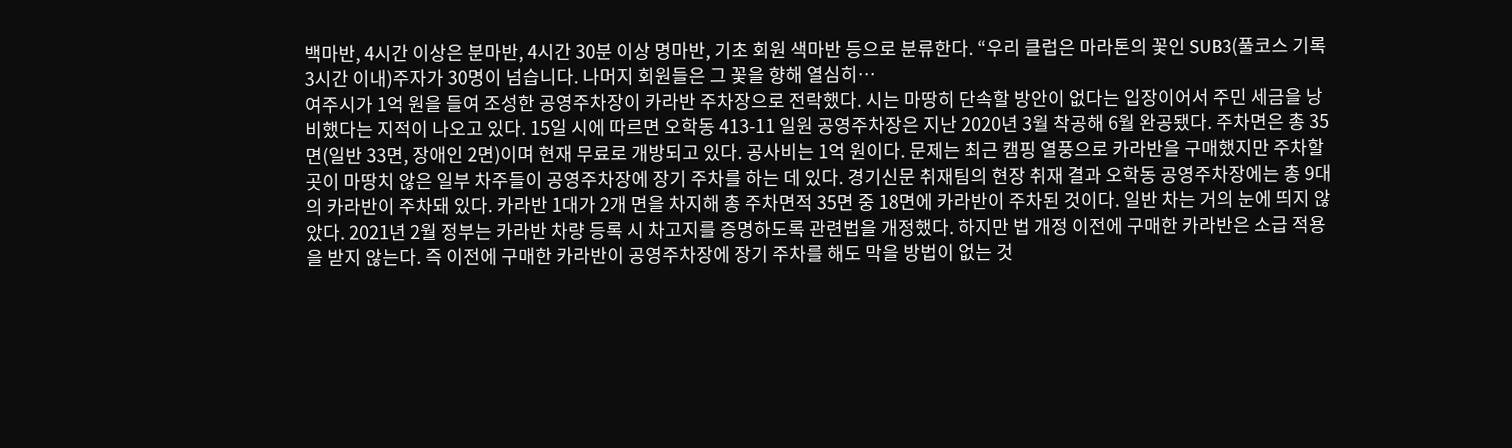백마반, 4시간 이상은 분마반, 4시간 30분 이상 명마반, 기초 회원 색마반 등으로 분류한다. “우리 클럽은 마라톤의 꽃인 SUB3(풀코스 기록 3시간 이내)주자가 30명이 넘습니다. 나머지 회원들은 그 꽃을 향해 열심히…
여주시가 1억 원을 들여 조성한 공영주차장이 카라반 주차장으로 전락했다. 시는 마땅히 단속할 방안이 없다는 입장이어서 주민 세금을 낭비했다는 지적이 나오고 있다. 15일 시에 따르면 오학동 413-11 일원 공영주차장은 지난 2020년 3월 착공해 6월 완공됐다. 주차면은 총 35면(일반 33면, 장애인 2면)이며 현재 무료로 개방되고 있다. 공사비는 1억 원이다. 문제는 최근 캠핑 열풍으로 카라반을 구매했지만 주차할 곳이 마땅치 않은 일부 차주들이 공영주차장에 장기 주차를 하는 데 있다. 경기신문 취재팀의 현장 취재 결과 오학동 공영주차장에는 총 9대의 카라반이 주차돼 있다. 카라반 1대가 2개 면을 차지해 총 주차면적 35면 중 18면에 카라반이 주차된 것이다. 일반 차는 거의 눈에 띄지 않았다. 2021년 2월 정부는 카라반 차량 등록 시 차고지를 증명하도록 관련법을 개정했다. 하지만 법 개정 이전에 구매한 카라반은 소급 적용을 받지 않는다. 즉 이전에 구매한 카라반이 공영주차장에 장기 주차를 해도 막을 방법이 없는 것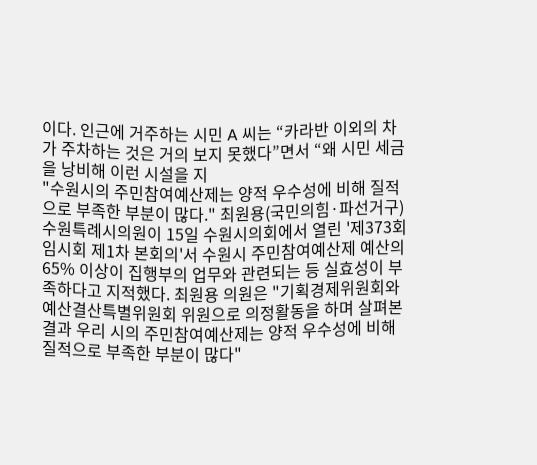이다. 인근에 거주하는 시민 A 씨는 “카라반 이외의 차가 주차하는 것은 거의 보지 못했다”면서 “왜 시민 세금을 낭비해 이런 시설을 지
"수원시의 주민참여예산제는 양적 우수성에 비해 질적으로 부족한 부분이 많다." 최원용(국민의힘·파선거구) 수원특례시의원이 15일 수원시의회에서 열린 '제373회 임시회 제1차 본회의'서 수원시 주민참여예산제 예산의 65% 이상이 집행부의 업무와 관련되는 등 실효성이 부족하다고 지적했다. 최원용 의원은 "기획경제위원회와 예산결산특별위원회 위원으로 의정활동을 하며 살펴본 결과 우리 시의 주민참여예산제는 양적 우수성에 비해 질적으로 부족한 부분이 많다"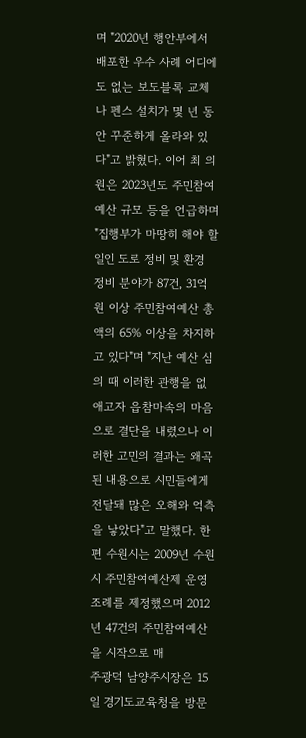며 "2020년 행안부에서 배포한 우수 사례 어디에도 없는 보도블록 교체나 펜스 설치가 몇 년 동안 꾸준하게 올라와 있다"고 밝혔다. 이어 최 의원은 2023년도 주민참여예산 규모 등을 언급하며 "집행부가 마땅히 해야 할 일인 도로 정비 및 환경 정비 분야가 87건, 31억원 이상 주민참여예산 총액의 65% 이상을 차지하고 있다"며 "지난 예산 심의 때 이러한 관행을 없애고자 읍참마속의 마음으로 결단을 내렸으나 이러한 고민의 결과는 왜곡된 내용으로 시민들에게 전달돼 많은 오해와 억측을 낳았다"고 말했다. 한편 수원시는 2009년 수원시 주민참여예산제 운영조례를 제정했으며 2012년 47건의 주민참여예산을 시작으로 매
주광덕 남양주시장은 15일 경기도교육청을 방문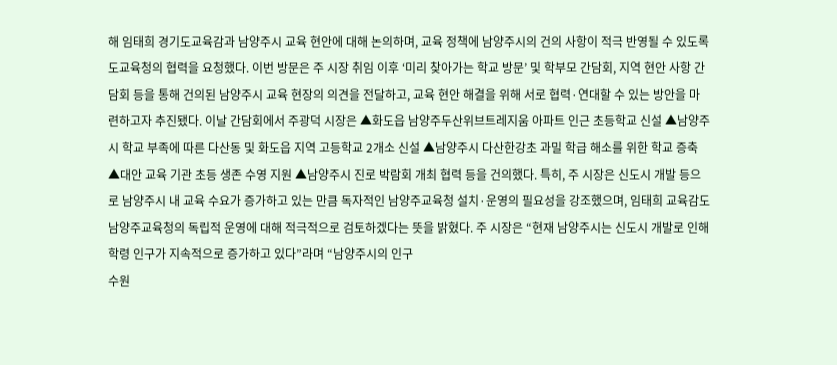해 임태희 경기도교육감과 남양주시 교육 현안에 대해 논의하며, 교육 정책에 남양주시의 건의 사항이 적극 반영될 수 있도록 도교육청의 협력을 요청했다. 이번 방문은 주 시장 취임 이후 ‘미리 찾아가는 학교 방문’ 및 학부모 간담회, 지역 현안 사항 간담회 등을 통해 건의된 남양주시 교육 현장의 의견을 전달하고, 교육 현안 해결을 위해 서로 협력·연대할 수 있는 방안을 마련하고자 추진됐다. 이날 간담회에서 주광덕 시장은 ▲화도읍 남양주두산위브트레지움 아파트 인근 초등학교 신설 ▲남양주시 학교 부족에 따른 다산동 및 화도읍 지역 고등학교 2개소 신설 ▲남양주시 다산한강초 과밀 학급 해소를 위한 학교 증축 ▲대안 교육 기관 초등 생존 수영 지원 ▲남양주시 진로 박람회 개최 협력 등을 건의했다. 특히, 주 시장은 신도시 개발 등으로 남양주시 내 교육 수요가 증가하고 있는 만큼 독자적인 남양주교육청 설치·운영의 필요성을 강조했으며, 임태희 교육감도 남양주교육청의 독립적 운영에 대해 적극적으로 검토하겠다는 뜻을 밝혔다. 주 시장은 “현재 남양주시는 신도시 개발로 인해 학령 인구가 지속적으로 증가하고 있다”라며 “남양주시의 인구
수원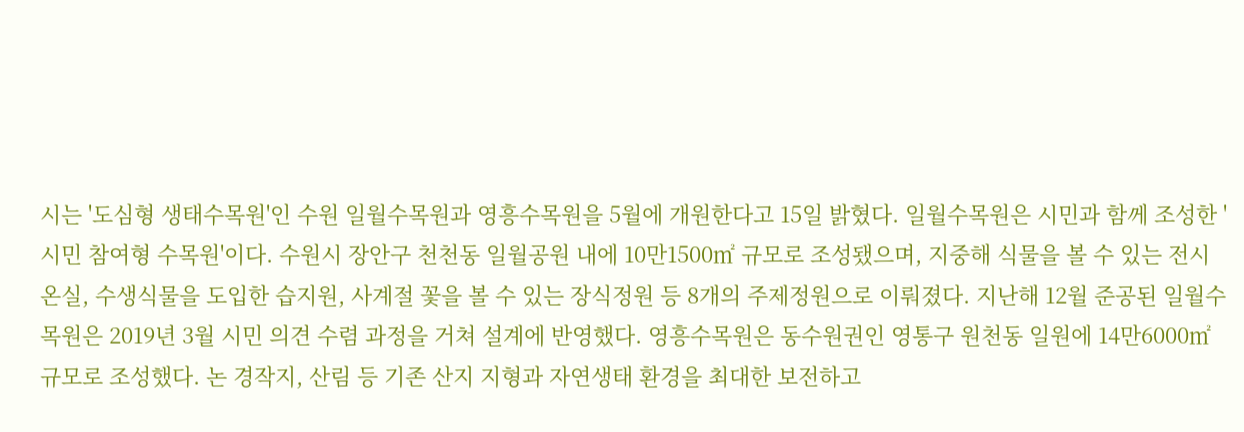시는 '도심형 생태수목원'인 수원 일월수목원과 영흥수목원을 5월에 개원한다고 15일 밝혔다. 일월수목원은 시민과 함께 조성한 '시민 참여형 수목원'이다. 수원시 장안구 천천동 일월공원 내에 10만1500㎡ 규모로 조성됐으며, 지중해 식물을 볼 수 있는 전시온실, 수생식물을 도입한 습지원, 사계절 꽃을 볼 수 있는 장식정원 등 8개의 주제정원으로 이뤄졌다. 지난해 12월 준공된 일월수목원은 2019년 3월 시민 의견 수렴 과정을 거쳐 설계에 반영했다. 영흥수목원은 동수원권인 영통구 원천동 일원에 14만6000㎡ 규모로 조성했다. 논 경작지, 산림 등 기존 산지 지형과 자연생태 환경을 최대한 보전하고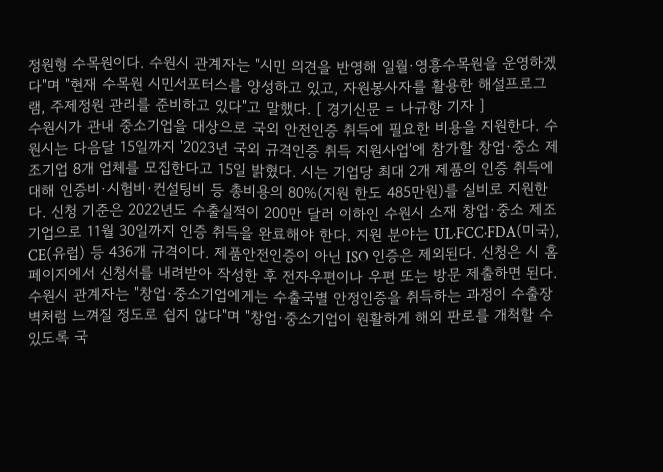정원형 수목원이다. 수원시 관계자는 "시민 의견을 반영해 일월·영흥수목원을 운영하겠다"며 "현재 수목원 시민서포터스를 양성하고 있고, 자원봉사자를 활용한 해설프로그램, 주제정원 관리를 준비하고 있다"고 말했다. [ 경기신문 = 나규항 기자 ]
수원시가 관내 중소기업을 대상으로 국외 안전인증 취득에 필요한 비용을 지원한다. 수원시는 다음달 15일까지 '2023년 국외 규격인증 취득 지원사업'에 참가할 창업·중소 제조기업 8개 업체를 모집한다고 15일 밝혔다. 시는 기업당 최대 2개 제품의 인증 취득에 대해 인증비·시험비·컨설팅비 등 총비용의 80%(지원 한도 485만원)를 실비로 지원한다. 신청 기준은 2022년도 수출실적이 200만 달러 이하인 수원시 소재 창업·중소 제조기업으로 11월 30일까지 인증 취득을 완료해야 한다. 지원 분야는 UL·FCC·FDA(미국), CE(유럽) 등 436개 규격이다. 제품안전인증이 아닌 ISO 인증은 제외된다. 신청은 시 홈페이지에서 신청서를 내려받아 작성한 후 전자우편이나 우편 또는 방문 제출하면 된다. 수원시 관계자는 "창업·중소기업에게는 수출국별 안정인증을 취득하는 과정이 수출장벽처럼 느껴질 정도로 쉽지 않다"며 "창업·중소기업이 원활하게 해외 판로를 개척할 수 있도록 국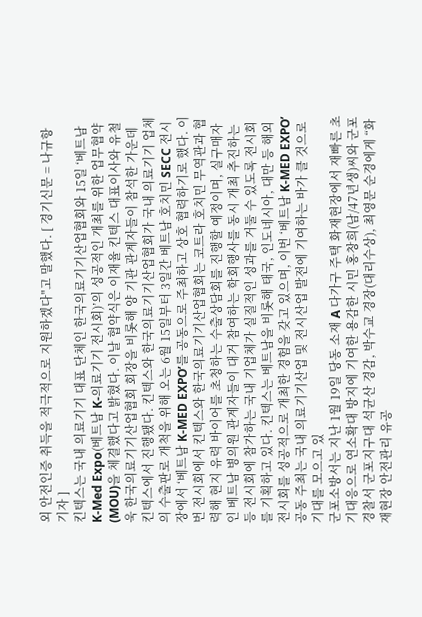외 안전인증 취득을 적극적으로 지원하겠다"고 말했다. [ 경기신문 = 나규항 기자 ]
킨텍스는 국내 의료기기 대표 단체인 한국의료기기산업협회와 15일 ‘베트남 K-Med Expo(베트남 K-의료기기 전시회)’의 성공적인 개최를 위한 업무협약(MOU)을 체결했다고 밝혔다. 이날 협약식은 이재율 킨텍스 대표이사와 유철욱 한국의료기기산업협회 회장을 비롯해 양 기관 관계자들이 참석한 가운데 킨텍스에서 진행됐다. 킨텍스와 한국의료기기산업협회가 국내 의료기기 업체의 수출판로 개척을 위해 오는 6월 15일부터 3일간 베트남 호치민 SECC 전시장에서 ‘베트남 K-MED EXPO’를 공동으로 주최하고 상호 협력하기로 했다. 이번 전시회에서 킨텍스와 한국의료기기산업협회는 코트라 호치민 무역관과 협력해 현지 유력 바이어를 초청하는 수출상담회를 진행할 예정이며, 실구매자인 베트남 병의원 관계자들이 대거 참여하는 학회행사를 동시 개최 추진하는 등 전시회에 참가하는 국내 기업체가 실질적인 성과를 거둘 수 있도록 전시회를 기획하고 있다. 킨텍스는 베트남을 비롯해 태국, 인도네시아, 대만 등 해외 전시회를 성공적으로 개최한 경험을 갖고 있으며, 이번 ‘베트남 K-MED EXPO’공동 주최는 국내 의료기기산업 및 전시산업 발전에 기여하는 바가 클 것으로 기대를 모으고 있
군포소방서는 지난 1월 19일 당동 소재 A 다가구 주택 화재현장에서 재빠른 초기대응으로 연소확대 방지에 기여한 용감한 시민 홍창희(남/47년생)씨와 군포경찰서 군포지구대 석균산 경감, 박수교 경장(대리수상), 최영문 순경에게 “화재현장 안전관리 유공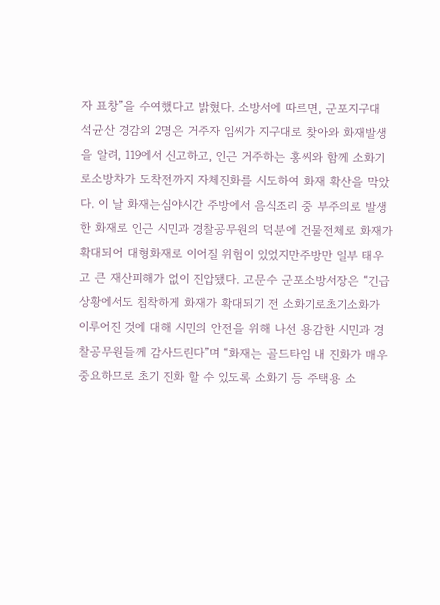자 표창”을 수여했다고 밝혔다. 소방서에 따르면, 군포지구대 석균산 경감외 2명은 거주자 임씨가 지구대로 찾아와 화재발생을 알려, 119에서 신고하고, 인근 거주하는 홍씨와 함께 소화기로소방차가 도착전까지 자체진화를 시도하여 화재 확산을 막았다. 이 날 화재는심야시간 주방에서 음식조리 중 부주의로 발생한 화재로 인근 시민과 경찰공무원의 덕분에 건물전체로 화재가 확대되어 대형화재로 이어질 위험이 있었지만주방만 일부 태우고 큰 재산피해가 없이 진압됐다. 고문수 군포소방서장은 “긴급상황에서도 침착하게 화재가 확대되기 전 소화기로초기소화가 이루어진 것에 대해 시민의 안전을 위해 나선 용감한 시민과 경찰공무원들께 감사드린다”며 “화재는 골드타임 내 진화가 매우 중요하므로 초기 진화 할 수 있도록 소화기 등 주택용 소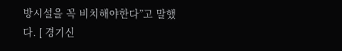방시설을 꼭 비치해야한다”고 말했다. [ 경기신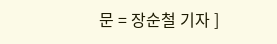문 = 장순철 기자 ]